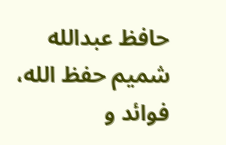حافظ عبدالله شميم حفظ الله، فوائد و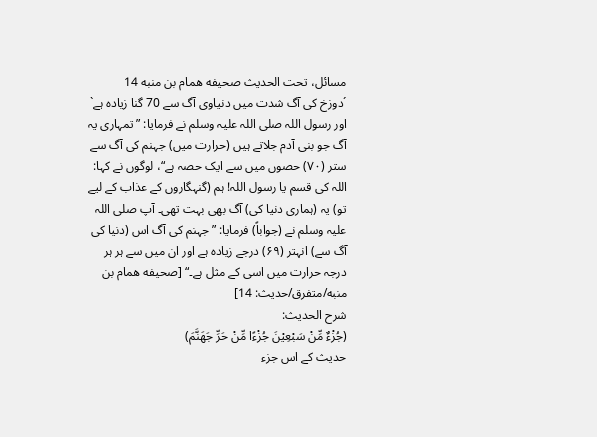مسائل، تحت الحديث صحيفه همام بن منبه 14
´دوزخ کی آگ شدت میں دنیاوی آگ سے 70 گنا زیادہ ہے`
اور رسول اللہ صلی اللہ علیہ وسلم نے فرمایا: ”تمہاری یہ آگ جو بنی آدم جلاتے ہیں (حرارت میں) جہنم کی آگ سے ستر (۷۰) حصوں میں سے ایک حصہ ہے“، لوگوں نے کہا: اللہ کی قسم یا رسول اللہ! ہم (گنہگاروں کے عذاب کے لیے تو) یہ (ہماری دنیا کی) آگ بھی بہت تھی۔ آپ صلی اللہ علیہ وسلم نے (جواباً) فرمایا: ”جہنم کی آگ اس (دنیا کی آگ سے) انہتر (۶۹) درجے زیادہ ہے اور ان میں سے ہر ہر درجہ حرارت میں اسی کے مثل ہے۔“ [صحيفه همام بن منبه/متفرق/حدیث: 14]
شرح الحدیث:
(جُزْءٌ مِّنْ سَبْعِيْنَ جُزْءًا مِّنْ حَرِّ جَهَنَّمَ)
حدیث کے اس جزء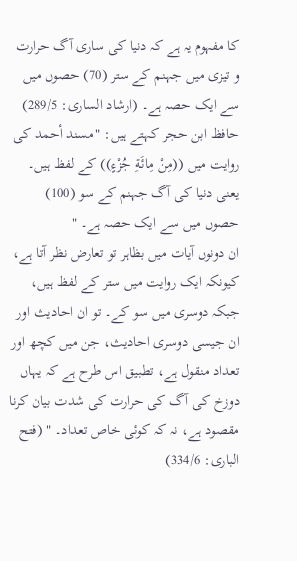کا مفہوم یہ ہے کہ دنیا کی ساری آگ حرارت و تیزی میں جہنم کے ستر (70) حصوں میں سے ایک حصہ ہے۔ (ارشاد الساری: 289/5)
حافظ ابن حجر کہتے ہیں: "مسند أحمد کی روایت میں ((مِنْ مِائَةِ جُزْءٍ)) کے لفظ ہیں۔ یعنی دنیا کی آگ جہنم کے سو (100) حصوں میں سے ایک حصہ ہے۔ "
ان دونوں آیات میں بظاہر تو تعارض نظر آتا ہے، کیونکہ ایک روایت میں ستر کے لفظ ہیں، جبکہ دوسری میں سو کے۔ تو ان احادیث اور ان جیسی دوسری احادیث، جن میں کچھ اور تعداد منقول ہے، تطبیق اس طرح ہے کہ یہاں دوزخ کی آگ کی حرارت کی شدت بیان کرنا مقصود ہے، نہ کہ کوئی خاص تعداد۔ " (فتح الباری: 334/6)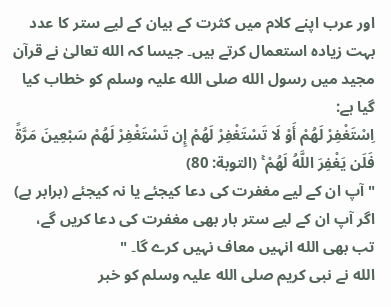اور عرب اپنے کلام میں کثرت کے بیان کے لیے ستر کا عدد بہت زیادہ استعمال کرتے ہیں۔ جیسا کہ الله تعالیٰ نے قرآن مجید میں رسول الله صلی الله علیہ وسلم کو خطاب کیا گیا ہے:
اِسْتَغْفِرْ لَهُمْ أَوْ لَا تَسْتَغْفِرْ لَهُمْ إِن تَسْتَغْفِرْ لَهُمْ سَبْعِينَ مَرَّةً فَلَن يَغْفِرَ اللَّهُ لَهُمْ ۚ (التوبة: 80)
"آپ ان کے لیے مغفرت کی دعا کیجئے یا نہ کیجئے (برابر ہے) اگر آپ ان کے لیے ستر بار بھی مغفرت کی دعا کریں گے، تب بھی الله انہیں معاف نہیں کرے گا۔ "
الله نے نبی کریم صلی الله علیہ وسلم کو خبر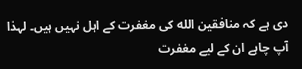دی ہے کہ منافقین الله کی مغفرت کے اہل نہیں ہیں۔ لہذا آپ چاہے ان کے لیے مغفرت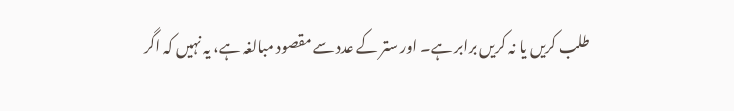طلب کریں یا نہ کریں برابر ہے۔ اور ستر کے عدد سے مقصود مبالغہ ہے، یہ نہیں کہ اگر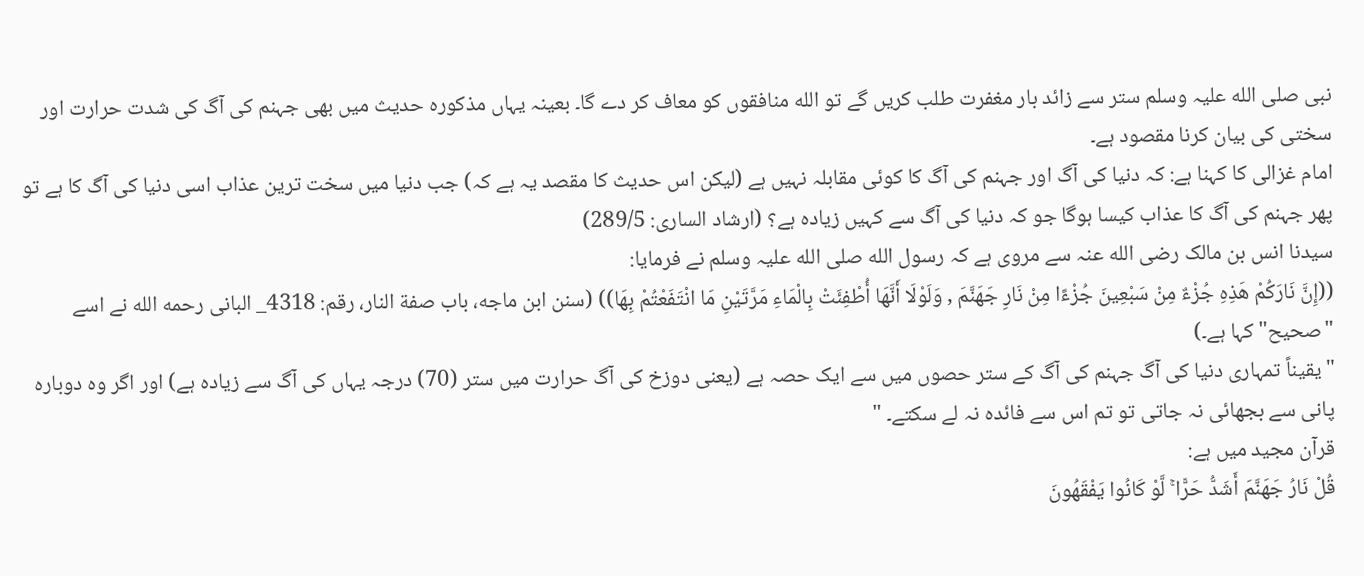نبی صلی الله علیہ وسلم ستر سے زائد بار مغفرت طلب کریں گے تو الله منافقوں کو معاف کر دے گا۔ بعینہ یہاں مذکورہ حدیث میں بھی جہنم کی آگ کی شدت حرارت اور سختی کی بیان کرنا مقصود ہے۔
امام غزالی کا کہنا ہے: کہ دنیا کی آگ اور جہنم کی آگ کا کوئی مقابلہ نہیں ہے (لیکن اس حدیث کا مقصد یہ ہے کہ) جب دنیا میں سخت ترین عذاب اسی دنیا کی آگ کا ہے تو پھر جہنم کی آگ کا عذاب کیسا ہوگا جو کہ دنیا کی آگ سے کہیں زیادہ ہے؟ (ارشاد الساری: 289/5)
سیدنا انس بن مالک رضی الله عنہ سے مروی ہے کہ رسول الله صلی الله علیہ وسلم نے فرمایا:
((إِنَّ نَارَكُمْ هَذِهِ جُزْءٌ مِنْ سَبْعِينَ جُزْءًا مِنْ نَارِ جَهَنَّمَ , وَلَوْلَا أَنَّهَا أُطْفِئَتْ بِالْمَاءِ مَرَّتَيْنِ مَا انْتَفَعْتُمْ بِهَا)) (سنن ابن ماجه، باب صفة النار، رقم: 4318_ البانی رحمه الله نے اسے "صحیح" کہا ہے۔)
"یقیناً تمہاری دنیا کی آگ جہنم کی آگ کے ستر حصوں میں سے ایک حصہ ہے (یعنی دوزخ کی آگ حرارت میں ستر (70) درجہ یہاں کی آگ سے زیادہ ہے) اور اگر وہ دوبارہ پانی سے بجھائی نہ جاتی تو تم اس سے فائدہ نہ لے سکتے۔ "
قرآن مجید میں ہے:
قُلْ نَارُ جَهَنَّمَ أَشَدُّ حَرًّا ۚ لَّوْ كَانُوا يَفْقَهُونَ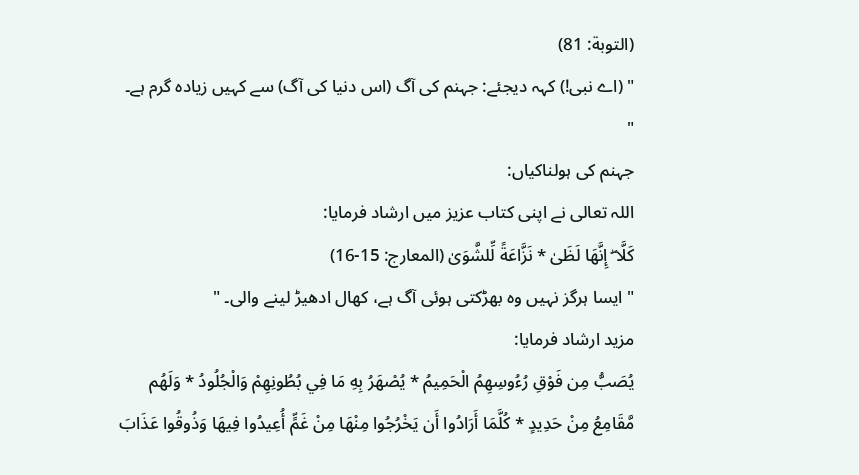(التوبة: 81)
" (اے نبی!) کہہ دیجئے: جہنم کی آگ (اس دنیا کی آگ) سے کہیں زیادہ گرم ہے۔ "
جہنم کی ہولناکیاں:
اللہ تعالی نے اپنی کتاب عزیز میں ارشاد فرمایا:
كَلَّا ۖ إِنَّهَا لَظَىٰ * نَزَّاعَةً لِّلشَّوَىٰ (المعارج: 15-16)
"ایسا ہرگز نہیں وہ بھڑکتی ہوئی آگ ہے، کھال ادھیڑ لینے والی۔ "
مزید ارشاد فرمایا:
يُصَبُّ مِن فَوْقِ رُءُوسِهِمُ الْحَمِيمُ * يُصْهَرُ بِهِ مَا فِي بُطُونِهِمْ وَالْجُلُودُ * وَلَهُم مَّقَامِعُ مِنْ حَدِيدٍ * كُلَّمَا أَرَادُوا أَن يَخْرُجُوا مِنْهَا مِنْ غَمٍّ أُعِيدُوا فِيهَا وَذُوقُوا عَذَابَ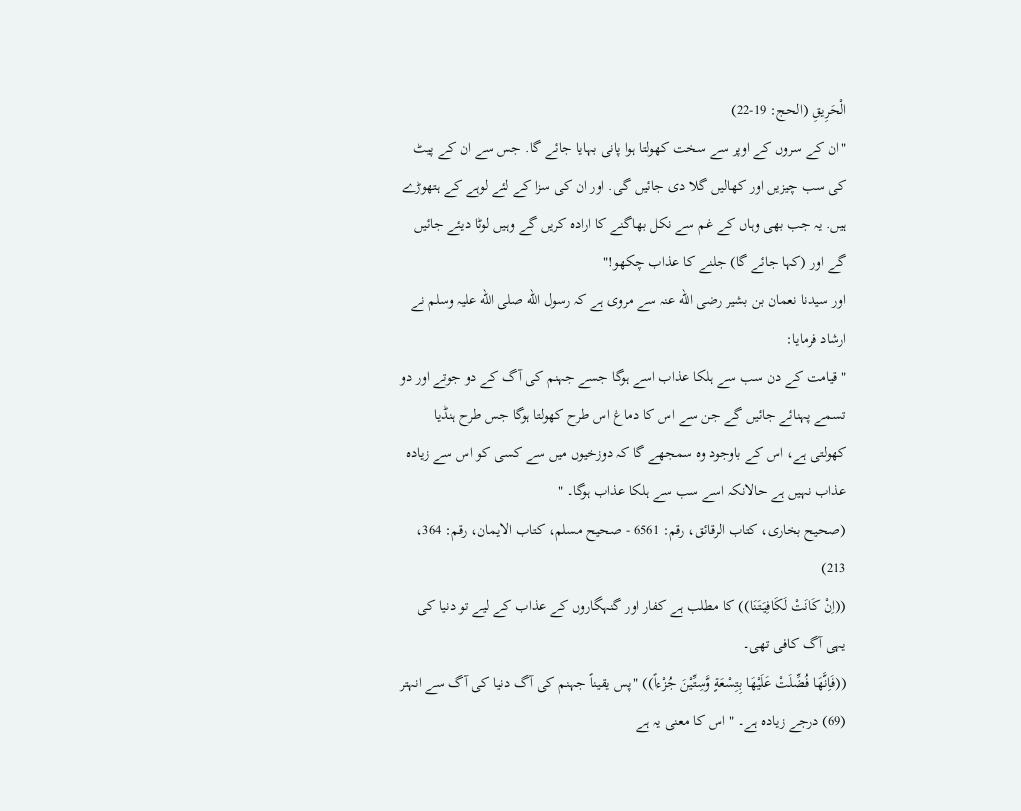الْحَرِيقِ (الحج: 19-22)
"ان کے سروں کے اوپر سے سخت کھولتا ہوا پانی بہایا جائے گا. جس سے ان کے پیٹ کی سب چیزیں اور کھالیں گلا دی جائیں گی. اور ان کی سزا کے لئے لوہے کے ہتھوڑے ہیں. یہ جب بھی وہاں کے غم سے نکل بھاگنے کا اراده کریں گے وہیں لوٹا دیئے جائیں گے اور (کہا جائے گا) جلنے کا عذاب چکھو!"
اور سیدنا نعمان بن بشیر رضی الله عنہ سے مروی ہے کہ رسول الله صلی الله علیہ وسلم نے ارشاد فرمایا:
"قیامت کے دن سب سے ہلکا عذاب اسے ہوگا جسے جہنم کی آگ کے دو جوتے اور دو تسمے پہنائے جائیں گے جن سے اس کا دماغ اس طرح کھولتا ہوگا جس طرح ہنڈیا کھولتی ہے، اس کے باوجود وہ سمجھے گا کہ دوزخیوں میں سے کسی کو اس سے زیادہ عذاب نہیں ہے حالانکہ اسے سب سے ہلکا عذاب ہوگا۔ "
(صحیح بخاری، کتاب الرقائق، رقم: 6561 - صحیح مسلم، کتاب الایمان، رقم: 364، 213)
((اِنْ کَانَتْ لَکَافِیَتَنَا)) کا مطلب ہے کفار اور گنہگاروں کے عذاب کے لیے تو دنیا کی یہی آگ کافی تھی۔
((فَاِنَّھَا فُضِّلَتْ عَلَیْھَا بِتِسْعَةٍ وَّسِتِّیْنَ جُزْءاً)) "پس یقیناً جہنم کی آگ دنیا کی آگ سے انہتر (69) درجے زیادہ ہے۔ " اس کا معنی یہ ہے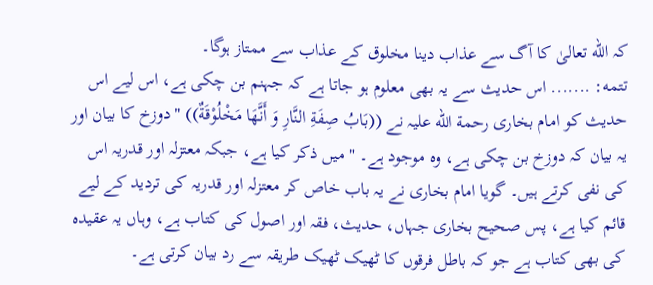کہ الله تعالىٰ کا آگ سے عذاب دینا مخلوق کے عذاب سے ممتاز ہوگا۔
تتمه: ....... اس حدیث سے یہ بھی معلوم ہو جاتا ہے کہ جہنم بن چکی ہے، اس لیے اس حدیث کو امام بخاری رحمة الله علیہ نے ((بَابُ صِفَةِ النَّارِ وَ أَنَّهَا مَخْلُوْقَةٌ)) "دوزخ کا بیان اور یہ بیان کہ دوزخ بن چکی ہے، وہ موجود ہے۔ " میں ذکر کیا ہے، جبکہ معتزلہ اور قدریہ اس کی نفی کرتے ہیں۔ گویا امام بخاری نے یہ باب خاص کر معتزلہ اور قدریہ کی تردید کے لیے قائم کیا ہے، پس صحیح بخاری جہاں، حدیث، فقہ اور اصول کی کتاب ہے، وہاں یہ عقیدہ کی بھی کتاب ہے جو کہ باطل فرقوں کا ٹھیک ٹھیک طریقہ سے رد بیان کرتی ہے۔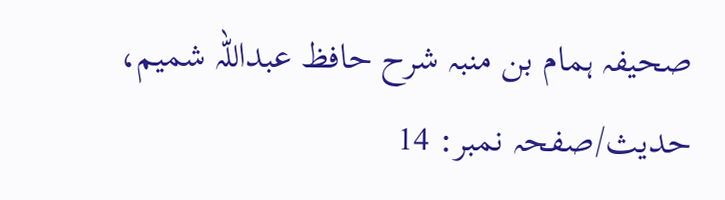صحیفہ ہمام بن منبہ شرح حافظ عبداللہ شمیم، حدیث/صفحہ نمبر: 14